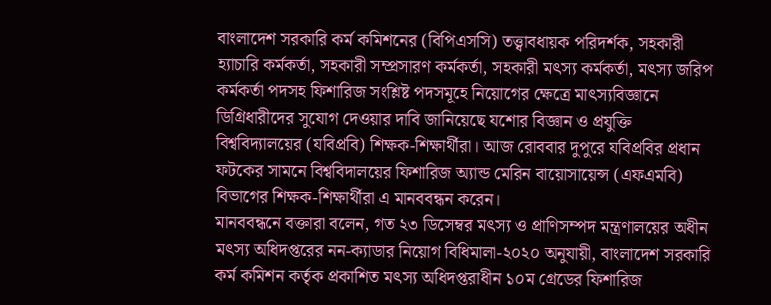বাংলাদেশ সরকারি কর্ম কমিশনের (বিপিএসসি) তত্ত্বাবধায়ক পরিদর্শক, সহকারী হ্যাচারি কর্মকর্তা, সহকারী সম্প্রসারণ কর্মকর্তা, সহকারী মৎস্য কর্মকর্তা, মৎস্য জরিপ কর্মকর্তা পদসহ ফিশারিজ সংশ্লিষ্ট পদসমূহে নিয়োগের ক্ষেত্রে মাৎস্যবিজ্ঞানে ডিগ্রিধারীদের সুযোগ দেওয়ার দাবি জানিয়েছে যশোর বিজ্ঞান ও প্রযুক্তি বিশ্ববিদ্যালয়ের (যবিপ্রবি) শিক্ষক-শিক্ষার্থীরা। আজ রোববার দুপুরে যবিপ্রবির প্রধান ফটকের সামনে বিশ্ববিদালয়ের ফিশারিজ অ্যান্ড মেরিন বায়োসায়েন্স (এফএমবি) বিভাগের শিক্ষক-শিক্ষার্থীরা এ মানববন্ধন করেন।
মানববন্ধনে বক্তারা বলেন, গত ২৩ ডিসেম্বর মৎস্য ও প্রাণিসম্পদ মন্ত্রণালয়ের অধীন মৎস্য অধিদপ্তরের নন-ক্যাডার নিয়োগ বিধিমালা-২০২০ অনুযায়ী, বাংলাদেশ সরকারি কর্ম কমিশন কর্তৃক প্রকাশিত মৎস্য অধিদপ্তরাধীন ১০ম গ্রেডের ফিশারিজ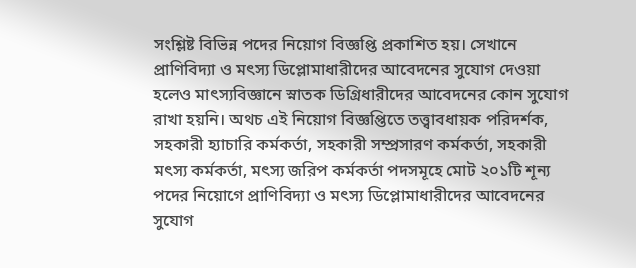সংশ্লিষ্ট বিভিন্ন পদের নিয়োগ বিজ্ঞপ্তি প্রকাশিত হয়। সেখানে প্রাণিবিদ্যা ও মৎস্য ডিপ্লোমাধারীদের আবেদনের সুযোগ দেওয়া হলেও মাৎস্যবিজ্ঞানে স্নাতক ডিগ্রিধারীদের আবেদনের কোন সুযোগ রাখা হয়নি। অথচ এই নিয়োগ বিজ্ঞপ্তিতে তত্ত্বাবধায়ক পরিদর্শক, সহকারী হ্যাচারি কর্মকর্তা, সহকারী সম্প্রসারণ কর্মকর্তা, সহকারী মৎস্য কর্মকর্তা, মৎস্য জরিপ কর্মকর্তা পদসমূহে মোট ২০১টি শূন্য পদের নিয়োগে প্রাণিবিদ্যা ও মৎস্য ডিপ্লোমাধারীদের আবেদনের সুযোগ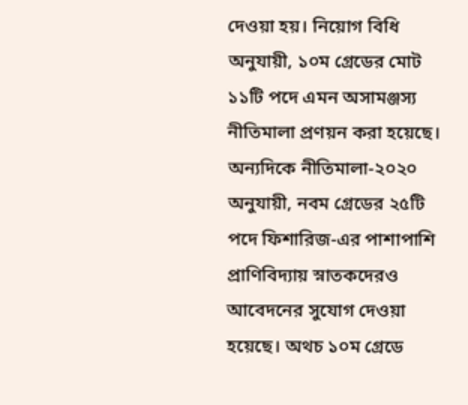দেওয়া হয়। নিয়োগ বিধি অনুযায়ী, ১০ম গ্রেডের মোট ১১টি পদে এমন অসামঞ্জস্য নীতিমালা প্রণয়ন করা হয়েছে। অন্যদিকে নীতিমালা-২০২০ অনুযায়ী, নবম গ্রেডের ২৫টি পদে ফিশারিজ-এর পাশাপাশি প্রাণিবিদ্যায় স্নাতকদেরও আবেদনের সুযোগ দেওয়া হয়েছে। অথচ ১০ম গ্রেডে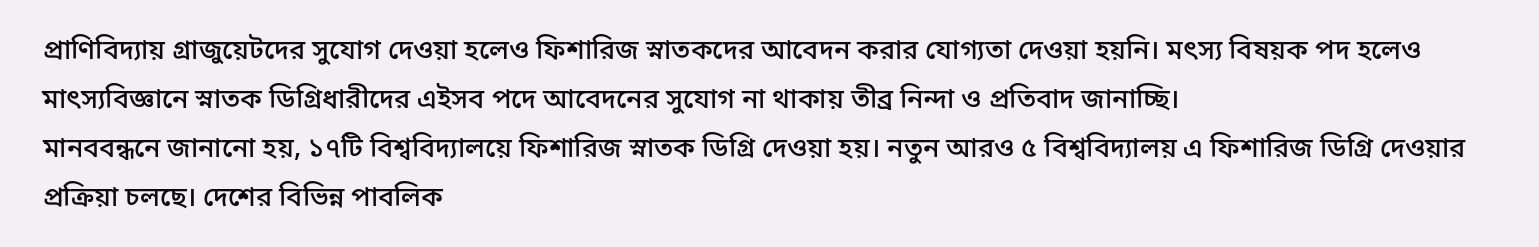প্রাণিবিদ্যায় গ্রাজুয়েটদের সুযোগ দেওয়া হলেও ফিশারিজ স্নাতকদের আবেদন করার যোগ্যতা দেওয়া হয়নি। মৎস্য বিষয়ক পদ হলেও মাৎস্যবিজ্ঞানে স্নাতক ডিগ্রিধারীদের এইসব পদে আবেদনের সুযোগ না থাকায় তীব্র নিন্দা ও প্রতিবাদ জানাচ্ছি।
মানববন্ধনে জানানো হয়, ১৭টি বিশ্ববিদ্যালয়ে ফিশারিজ স্নাতক ডিগ্রি দেওয়া হয়। নতুন আরও ৫ বিশ্ববিদ্যালয় এ ফিশারিজ ডিগ্রি দেওয়ার প্রক্রিয়া চলছে। দেশের বিভিন্ন পাবলিক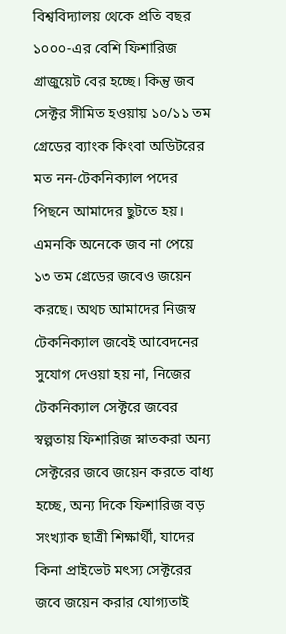বিশ্ববিদ্যালয় থেকে প্রতি বছর ১০০০-এর বেশি ফিশারিজ গ্রাজুয়েট বের হচ্ছে। কিন্তু জব সেক্টর সীমিত হওয়ায় ১০/১১ তম গ্রেডের ব্যাংক কিংবা অডিটরের মত নন-টেকনিক্যাল পদের পিছনে আমাদের ছুটতে হয়। এমনকি অনেকে জব না পেয়ে ১৩ তম গ্রেডের জবেও জয়েন করছে। অথচ আমাদের নিজস্ব টেকনিক্যাল জবেই আবেদনের সুযোগ দেওয়া হয় না, নিজের টেকনিক্যাল সেক্টরে জবের স্বল্পতায় ফিশারিজ স্নাতকরা অন্য সেক্টরের জবে জয়েন করতে বাধ্য হচ্ছে, অন্য দিকে ফিশারিজ বড় সংখ্যাক ছাত্রী শিক্ষার্থী, যাদের কিনা প্রাইভেট মৎস্য সেক্টরের জবে জয়েন করার যোগ্যতাই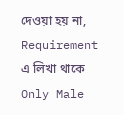দেওয়া হয় না, Requirement এ লিখা থাকে Only Male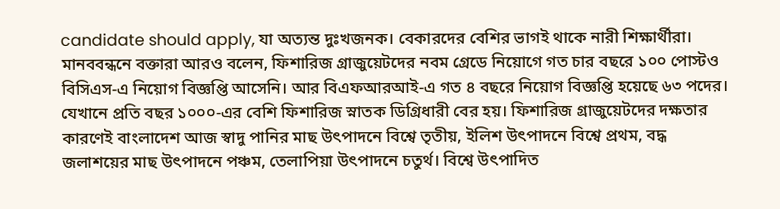candidate should apply, যা অত্যন্ত দুঃখজনক। বেকারদের বেশির ভাগই থাকে নারী শিক্ষার্থীরা।
মানববন্ধনে বক্তারা আরও বলেন, ফিশারিজ গ্রাজুয়েটদের নবম গ্রেডে নিয়োগে গত চার বছরে ১০০ পোস্টও বিসিএস-এ নিয়োগ বিজ্ঞপ্তি আসেনি। আর বিএফআরআই-এ গত ৪ বছরে নিয়োগ বিজ্ঞপ্তি হয়েছে ৬৩ পদের। যেখানে প্রতি বছর ১০০০-এর বেশি ফিশারিজ স্নাতক ডিগ্রিধারী বের হয়। ফিশারিজ গ্রাজুয়েটদের দক্ষতার কারণেই বাংলাদেশ আজ স্বাদু পানির মাছ উৎপাদনে বিশ্বে তৃতীয়, ইলিশ উৎপাদনে বিশ্বে প্রথম, বদ্ধ জলাশয়ের মাছ উৎপাদনে পঞ্চম, তেলাপিয়া উৎপাদনে চতুর্থ। বিশ্বে উৎপাদিত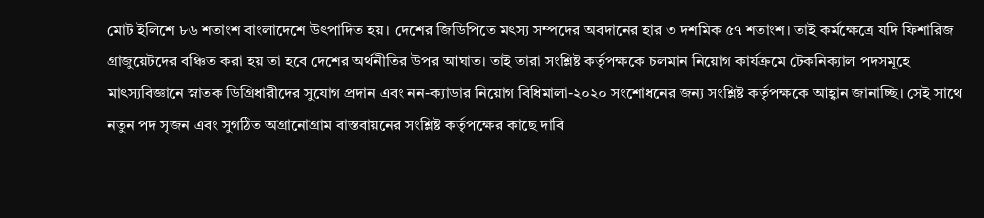মোট ইলিশে ৮৬ শতাংশ বাংলাদেশে উৎপাদিত হয়। দেশের জিডিপিতে মৎস্য সম্পদের অবদানের হার ৩ দশমিক ৫৭ শতাংশ। তাই কর্মক্ষেত্রে যদি ফিশারিজ গ্রাজুয়েটদের বঞ্চিত করা হয় তা হবে দেশের অর্থনীতির উপর আঘাত। তাই তারা সংশ্লিষ্ট কর্তৃপক্ষকে চলমান নিয়োগ কার্যক্রমে টেকনিক্যাল পদসমূহে মাৎস্যবিজ্ঞানে স্নাতক ডিগ্রিধারীদের সুযোগ প্রদান এবং নন-ক্যাডার নিয়োগ বিধিমালা-২০২০ সংশোধনের জন্য সংশ্লিষ্ট কর্তৃপক্ষকে আহ্বান জানাচ্ছি। সেই সাথে নতুন পদ সৃজন এবং সুগঠিত অগ্রানোগ্রাম বাস্তবায়নের সংশ্লিষ্ট কর্তৃপক্ষের কাছে দাবি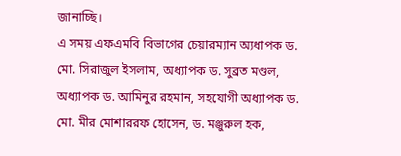জানাচ্ছি।
এ সময় এফএমবি বিভাগের চেয়ারম্যান অ্যধাপক ড. মো. সিরাজুল ইসলাম, অধ্যাপক ড. সুব্রত মণ্ডল, অধ্যাপক ড. আমিনুর রহমান, সহযোগী অধ্যাপক ড. মো. মীর মোশাররফ হোসেন, ড. মঞ্জুরুল হক,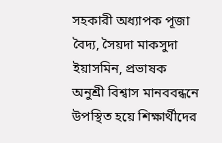সহকারী অধ্যাপক পূজা বৈদ্য, সৈয়দা মাকসুদা ইয়াসমিন, প্রভাষক অনুশ্রী বিশ্বাস মানববন্ধনে উপস্থিত হয়ে শিক্ষার্থীদের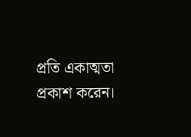প্রতি একাত্মতা প্রকাশ করেন।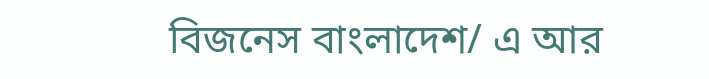বিজনেস বাংলাদেশ/ এ আর